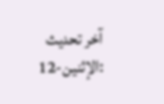آخر تحديث :الإثنين-12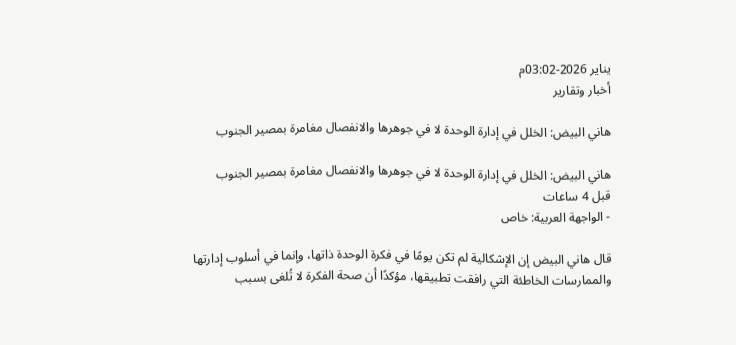يناير 2026-03:02م
أخبار وتقارير

هاني البيض: الخلل في إدارة الوحدة لا في جوهرها والانفصال مغامرة بمصير الجنوب

هاني البيض: الخلل في إدارة الوحدة لا في جوهرها والانفصال مغامرة بمصير الجنوب
قبل 4 ساعات
- الواجهة العربية: خاص

قال هاني البيض إن الإشكالية لم تكن يومًا في فكرة الوحدة ذاتها، وإنما في أسلوب إدارتها والممارسات الخاطئة التي رافقت تطبيقها، مؤكدًا أن صحة الفكرة لا تُلغى بسبب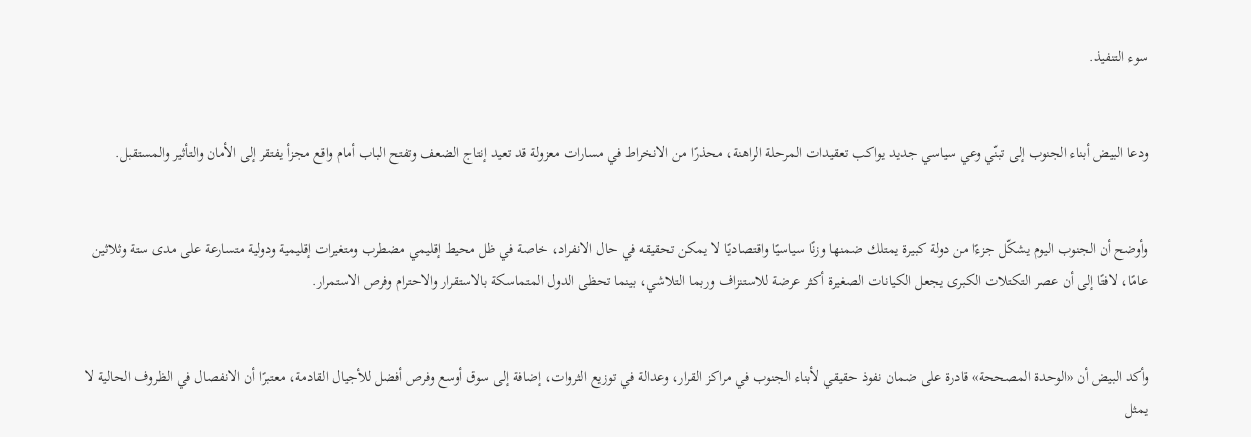سوء التنفيذ.


ودعا البيض أبناء الجنوب إلى تبنّي وعي سياسي جديد يواكب تعقيدات المرحلة الراهنة، محذرًا من الانخراط في مسارات معزولة قد تعيد إنتاج الضعف وتفتح الباب أمام واقع مجزأ يفتقر إلى الأمان والتأثير والمستقبل.


وأوضح أن الجنوب اليوم يشكّل جزءًا من دولة كبيرة يمتلك ضمنها وزنًا سياسيًا واقتصاديًا لا يمكن تحقيقه في حال الانفراد، خاصة في ظل محيط إقليمي مضطرب ومتغيرات إقليمية ودولية متسارعة على مدى ستة وثلاثين عامًا، لافتًا إلى أن عصر التكتلات الكبرى يجعل الكيانات الصغيرة أكثر عرضة للاستنزاف وربما التلاشي، بينما تحظى الدول المتماسكة بالاستقرار والاحترام وفرص الاستمرار.


وأكد البيض أن «الوحدة المصححة» قادرة على ضمان نفوذ حقيقي لأبناء الجنوب في مراكز القرار، وعدالة في توزيع الثروات، إضافة إلى سوق أوسع وفرص أفضل للأجيال القادمة، معتبرًا أن الانفصال في الظروف الحالية لا يمثل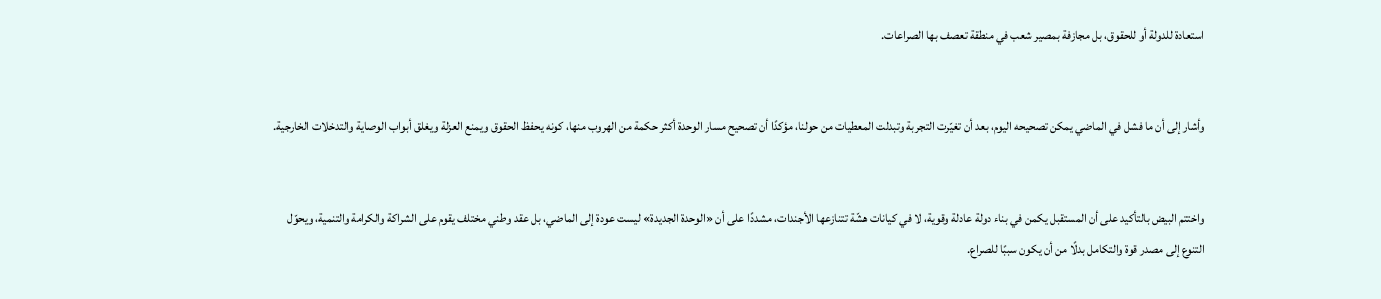استعادة للدولة أو للحقوق، بل مجازفة بمصير شعب في منطقة تعصف بها الصراعات.


وأشار إلى أن ما فشل في الماضي يمكن تصحيحه اليوم، بعد أن تغيّرت التجربة وتبدلت المعطيات من حولنا، مؤكدًا أن تصحيح مسار الوحدة أكثر حكمة من الهروب منها، كونه يحفظ الحقوق ويمنع العزلة ويغلق أبواب الوصاية والتدخلات الخارجية.


واختتم البيض بالتأكيد على أن المستقبل يكمن في بناء دولة عادلة وقوية، لا في كيانات هشّة تتنازعها الأجندات، مشددًا على أن «الوحدة الجديدة» ليست عودة إلى الماضي، بل عقد وطني مختلف يقوم على الشراكة والكرامة والتنمية، ويحوّل التنوع إلى مصدر قوة والتكامل بدلًا من أن يكون سببًا للصراع.